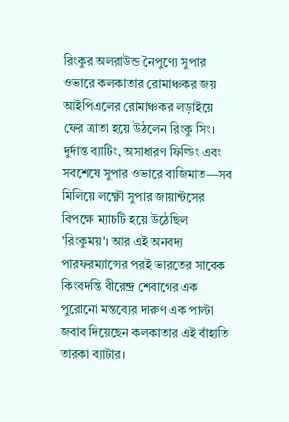রিংকুর অলরাউন্ড নৈপুণ্যে সুপার ওভারে কলকাতার রোমাঞ্চকর জয়
আইপিএলের রোমাঞ্চকর লড়াইয়ে ফের ত্রাতা হয়ে উঠলেন রিংকু সিং। দুর্দান্ত ব্যাটিং, অসাধারণ ফিল্ডিং এবং সবশেষে সুপার ওভারে বাজিমাত—সব মিলিয়ে লক্ষ্ণৌ সুপার জায়ান্টসের বিপক্ষে ম্যাচটি হয়ে উঠেছিল 'রিংকুময়'। আর এই অনবদ্য পারফরম্যান্সের পরই ভারতের সাবেক কিংবদন্তি বীরেন্দ্র শেবাগের এক পুরোনো মন্তব্যের দারুণ এক পাল্টা জবাব দিয়েছেন কলকাতার এই বাঁহাতি তারকা ব্যাটার।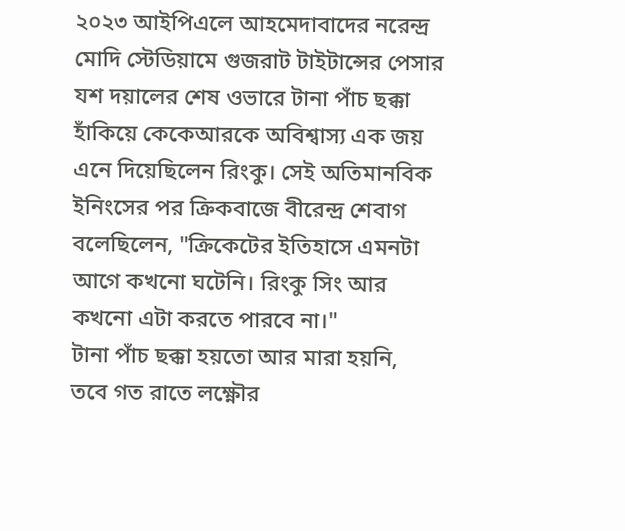২০২৩ আইপিএলে আহমেদাবাদের নরেন্দ্র মোদি স্টেডিয়ামে গুজরাট টাইটান্সের পেসার যশ দয়ালের শেষ ওভারে টানা পাঁচ ছক্কা হাঁকিয়ে কেকেআরকে অবিশ্বাস্য এক জয় এনে দিয়েছিলেন রিংকু। সেই অতিমানবিক ইনিংসের পর ক্রিকবাজে বীরেন্দ্র শেবাগ বলেছিলেন, "ক্রিকেটের ইতিহাসে এমনটা আগে কখনো ঘটেনি। রিংকু সিং আর কখনো এটা করতে পারবে না।"
টানা পাঁচ ছক্কা হয়তো আর মারা হয়নি, তবে গত রাতে লক্ষ্ণৌর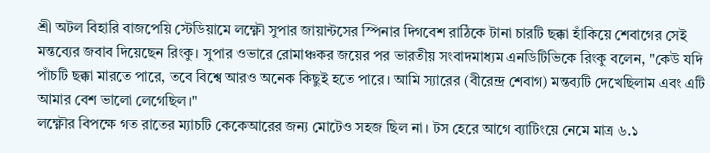শ্রী অটল বিহারি বাজপেয়ি স্টেডিয়ামে লক্ষ্ণৌ সুপার জায়ান্টসের স্পিনার দিগবেশ রাঠিকে টানা চারটি ছক্কা হাঁকিয়ে শেবাগের সেই মন্তব্যের জবাব দিয়েছেন রিংকু। সুপার ওভারে রোমাঞ্চকর জয়ের পর ভারতীয় সংবাদমাধ্যম এনডিটিভিকে রিংকু বলেন, "কেউ যদি পাঁচটি ছক্কা মারতে পারে, তবে বিশ্বে আরও অনেক কিছুই হতে পারে। আমি স্যারের (বীরেন্দ্র শেবাগ) মন্তব্যটি দেখেছিলাম এবং এটি আমার বেশ ভালো লেগেছিল।"
লক্ষ্ণৌর বিপক্ষে গত রাতের ম্যাচটি কেকেআরের জন্য মোটেও সহজ ছিল না। টস হেরে আগে ব্যাটিংয়ে নেমে মাত্র ৬.১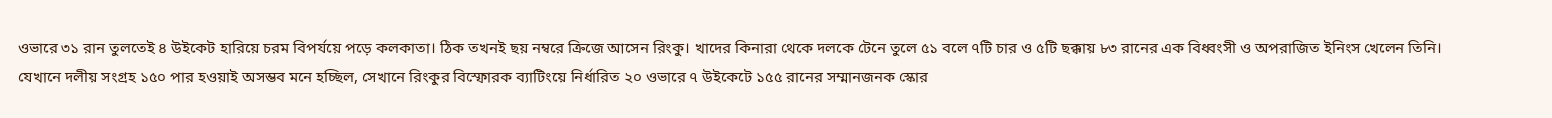ওভারে ৩১ রান তুলতেই ৪ উইকেট হারিয়ে চরম বিপর্যয়ে পড়ে কলকাতা। ঠিক তখনই ছয় নম্বরে ক্রিজে আসেন রিংকু। খাদের কিনারা থেকে দলকে টেনে তুলে ৫১ বলে ৭টি চার ও ৫টি ছক্কায় ৮৩ রানের এক বিধ্বংসী ও অপরাজিত ইনিংস খেলেন তিনি। যেখানে দলীয় সংগ্রহ ১৫০ পার হওয়াই অসম্ভব মনে হচ্ছিল, সেখানে রিংকুর বিস্ফোরক ব্যাটিংয়ে নির্ধারিত ২০ ওভারে ৭ উইকেটে ১৫৫ রানের সম্মানজনক স্কোর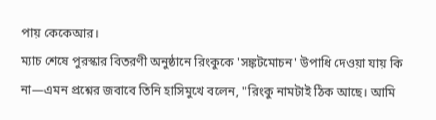পায় কেকেআর।
ম্যাচ শেষে পুরস্কার বিতরণী অনুষ্ঠানে রিংকুকে 'সঙ্কটমোচন' উপাধি দেওয়া যায় কি না—এমন প্রশ্নের জবাবে তিনি হাসিমুখে বলেন, "রিংকু নামটাই ঠিক আছে। আমি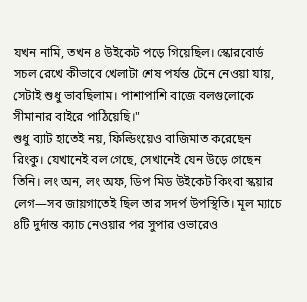যখন নামি, তখন ৪ উইকেট পড়ে গিয়েছিল। স্কোরবোর্ড সচল রেখে কীভাবে খেলাটা শেষ পর্যন্ত টেনে নেওয়া যায়, সেটাই শুধু ভাবছিলাম। পাশাপাশি বাজে বলগুলোকে সীমানার বাইরে পাঠিয়েছি।"
শুধু ব্যাট হাতেই নয়, ফিল্ডিংয়েও বাজিমাত করেছেন রিংকু। যেখানেই বল গেছে, সেখানেই যেন উড়ে গেছেন তিনি। লং অন, লং অফ, ডিপ মিড উইকেট কিংবা স্কয়ার লেগ—সব জায়গাতেই ছিল তার সদর্প উপস্থিতি। মূল ম্যাচে ৪টি দুর্দান্ত ক্যাচ নেওয়ার পর সুপার ওভারেও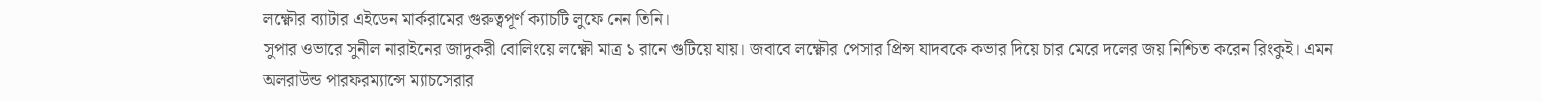লক্ষ্ণৌর ব্যাটার এইডেন মার্করামের গুরুত্বপূর্ণ ক্যাচটি লুফে নেন তিনি।
সুপার ওভারে সুনীল নারাইনের জাদুকরী বোলিংয়ে লক্ষ্ণৌ মাত্র ১ রানে গুটিয়ে যায়। জবাবে লক্ষ্ণৌর পেসার প্রিন্স যাদবকে কভার দিয়ে চার মেরে দলের জয় নিশ্চিত করেন রিংকুই। এমন অলরাউন্ড পারফরম্যান্সে ম্যাচসেরার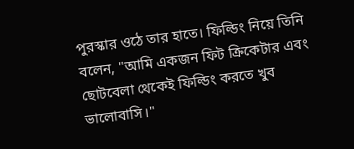পুরস্কার ওঠে তার হাতে। ফিল্ডিং নিয়ে তিনি বলেন, "আমি একজন ফিট ক্রিকেটার এবং ছোটবেলা থেকেই ফিল্ডিং করতে খুব ভালোবাসি।"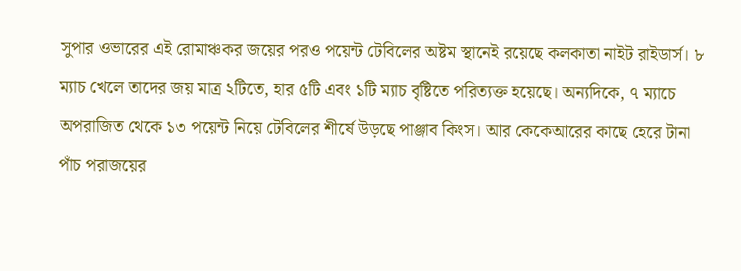সুপার ওভারের এই রোমাঞ্চকর জয়ের পরও পয়েন্ট টেবিলের অষ্টম স্থানেই রয়েছে কলকাতা নাইট রাইডার্স। ৮ ম্যাচ খেলে তাদের জয় মাত্র ২টিতে, হার ৫টি এবং ১টি ম্যাচ বৃষ্টিতে পরিত্যক্ত হয়েছে। অন্যদিকে, ৭ ম্যাচে অপরাজিত থেকে ১৩ পয়েন্ট নিয়ে টেবিলের শীর্ষে উড়ছে পাঞ্জাব কিংস। আর কেকেআরের কাছে হেরে টানা পাঁচ পরাজয়ের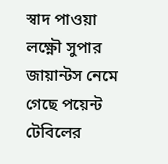স্বাদ পাওয়া লক্ষ্ণৌ সুপার জায়ান্টস নেমে গেছে পয়েন্ট টেবিলের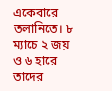একেবারে তলানিতে। ৮ ম্যাচে ২ জয় ও ৬ হারে তাদের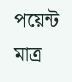পয়েন্ট মাত্র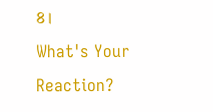৪।
What's Your Reaction?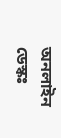অনলাইন ডেস্কঃ